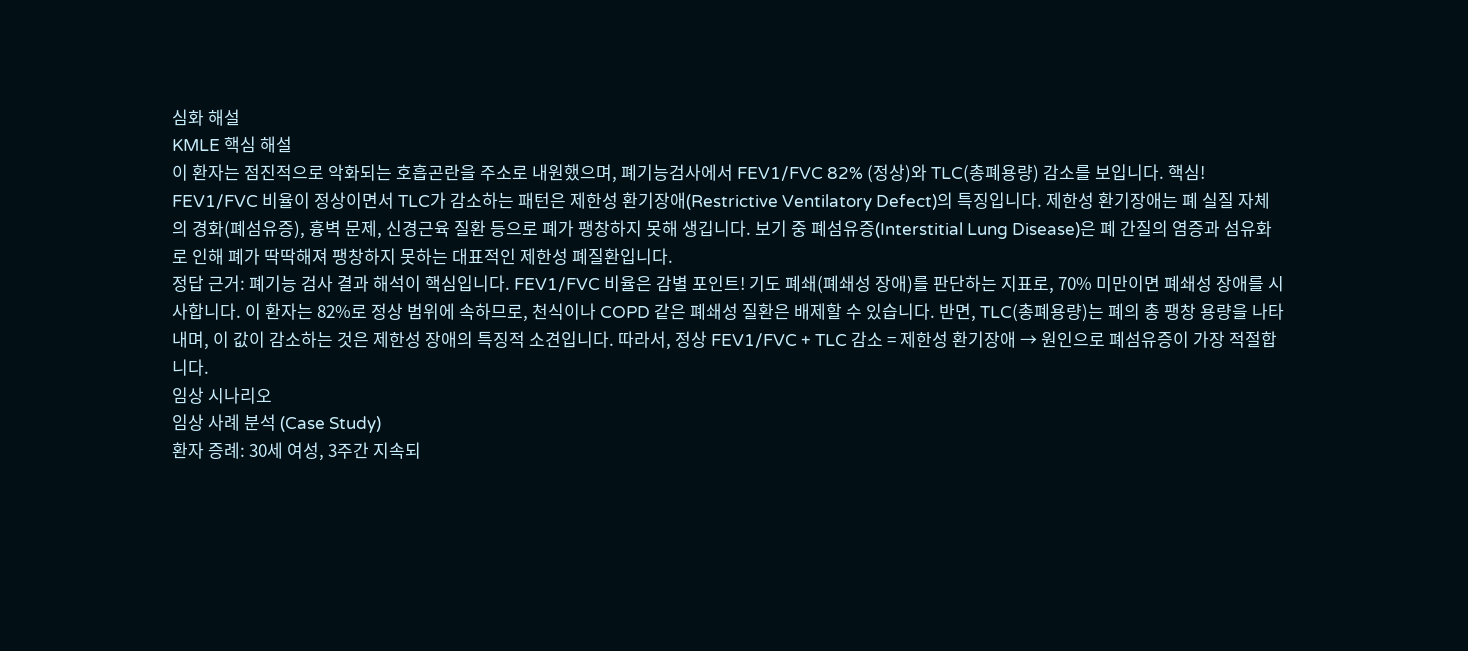심화 해설
KMLE 핵심 해설
이 환자는 점진적으로 악화되는 호흡곤란을 주소로 내원했으며, 폐기능검사에서 FEV1/FVC 82% (정상)와 TLC(총폐용량) 감소를 보입니다. 핵심! FEV1/FVC 비율이 정상이면서 TLC가 감소하는 패턴은 제한성 환기장애(Restrictive Ventilatory Defect)의 특징입니다. 제한성 환기장애는 폐 실질 자체의 경화(폐섬유증), 흉벽 문제, 신경근육 질환 등으로 폐가 팽창하지 못해 생깁니다. 보기 중 폐섬유증(Interstitial Lung Disease)은 폐 간질의 염증과 섬유화로 인해 폐가 딱딱해져 팽창하지 못하는 대표적인 제한성 폐질환입니다.
정답 근거: 폐기능 검사 결과 해석이 핵심입니다. FEV1/FVC 비율은 감별 포인트! 기도 폐쇄(폐쇄성 장애)를 판단하는 지표로, 70% 미만이면 폐쇄성 장애를 시사합니다. 이 환자는 82%로 정상 범위에 속하므로, 천식이나 COPD 같은 폐쇄성 질환은 배제할 수 있습니다. 반면, TLC(총폐용량)는 폐의 총 팽창 용량을 나타내며, 이 값이 감소하는 것은 제한성 장애의 특징적 소견입니다. 따라서, 정상 FEV1/FVC + TLC 감소 = 제한성 환기장애 → 원인으로 폐섬유증이 가장 적절합니다.
임상 시나리오
임상 사례 분석 (Case Study)
환자 증례: 30세 여성, 3주간 지속되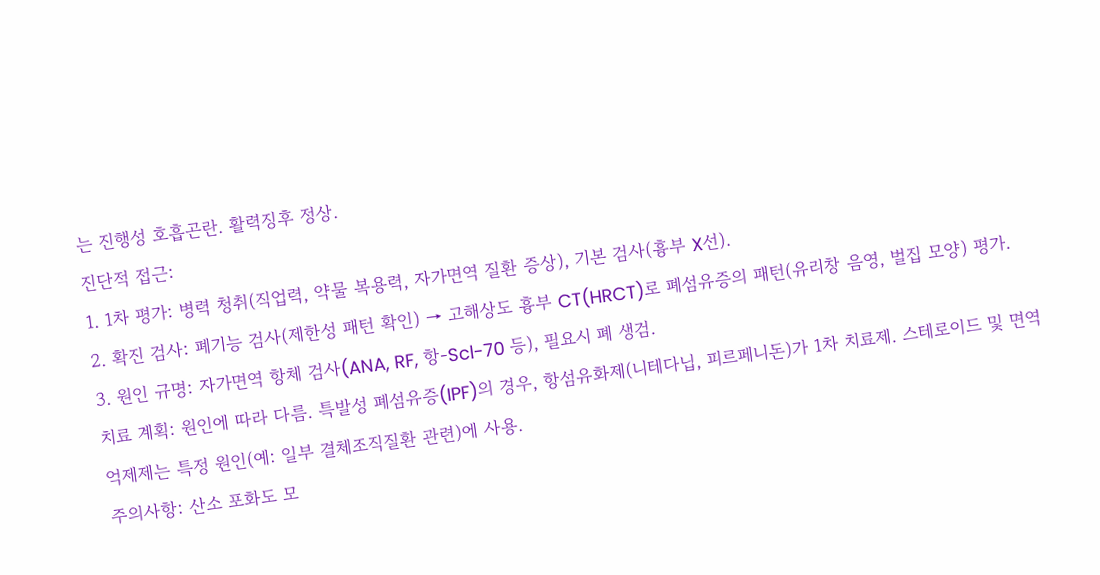는 진행성 호흡곤란. 활력징후 정상.
진단적 접근:
1. 1차 평가: 병력 청취(직업력, 약물 복용력, 자가면역 질환 증상), 기본 검사(흉부 X선).
2. 확진 검사: 폐기능 검사(제한성 패턴 확인) → 고해상도 흉부 CT(HRCT)로 폐섬유증의 패턴(유리창 음영, 벌집 모양) 평가.
3. 원인 규명: 자가면역 항체 검사(ANA, RF, 항-Scl-70 등), 필요시 폐 생검.
치료 계획: 원인에 따라 다름. 특발성 폐섬유증(IPF)의 경우, 항섬유화제(니테다닙, 피르페니돈)가 1차 치료제. 스테로이드 및 면역억제제는 특정 원인(예: 일부 결체조직질환 관련)에 사용.
주의사항: 산소 포화도 모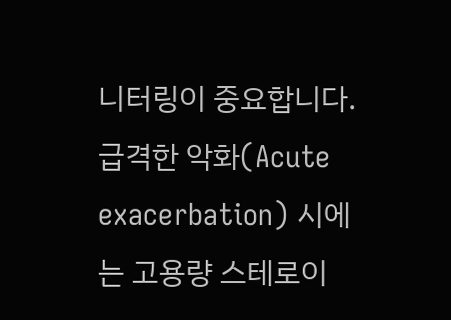니터링이 중요합니다. 급격한 악화(Acute exacerbation) 시에는 고용량 스테로이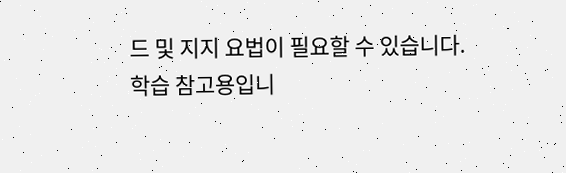드 및 지지 요법이 필요할 수 있습니다.
학습 참고용입니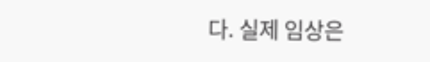다. 실제 임상은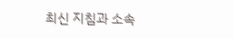최신 지침과 소속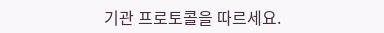기관 프로토콜을 따르세요.